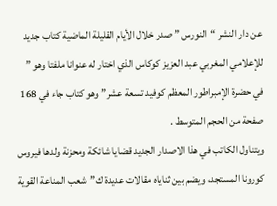عن دار النشر “النورس ” صدر خلال الأيام القليلة الماضية كتاب جديد للإعلامي المغربي عبد العزيز كوكاس الذي اختار له عنوانا ملفتا وهو ” في حضرة الإمبراطور المعظم كوفيد تسعة عشر” وهو كتاب جاء في 168 صفحة من الحجم المتوسط .
ويتناول الكاتب في هذا الاصدار الجديد قضايا شائكة ومحزنة ولدها فيروس كورونا المستجد، ويضم بين ثناياه مقالات عديدة ك”شعب المناعة القوية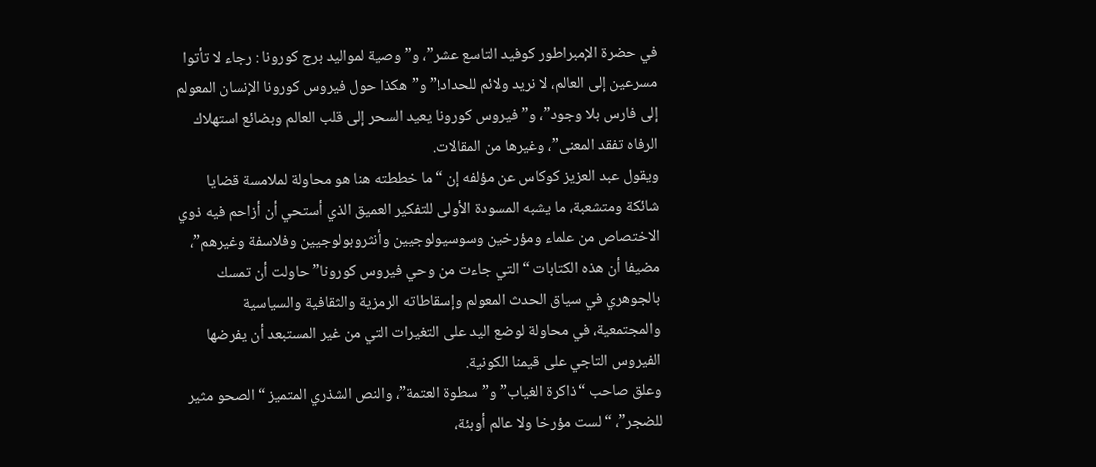في حضرة الإمبراطور كوفيد التاسع عشر”، و”وصية لمواليد برج كورونا : رجاء لا تأتوا مسرعين إلى العالم، لا نريد ولائم للحداد!” و”هكذا حول فيروس كورونا الإنسان المعولم إلى فارس بلا وجود”، و”فيروس كورونا يعيد السحر إلى قلب العالم وبضائع استهلاك الرفاه تفقد المعنى”، وغيرها من المقالات.
ويقول عبد العزيز كوكاس عن مؤلفه إن “ما خططته هنا هو محاولة لملامسة قضايا شائكة ومتشعبة، ما يشبه المسودة الأولى للتفكير العميق الذي أستحي أن أزاحم فيه ذوي الاختصاص من علماء ومؤرخين وسوسيولوجيين وأنثروبولوجيين وفلاسفة وغيرهم”، مضيفا أن هذه الكتابات “التي جاءت من وحي فيروس كورونا” حاولت أن تمسك بالجوهري في سياق الحدث المعولم وإسقاطاته الرمزية والثقافية والسياسية والمجتمعية، في محاولة لوضع اليد على التغيرات التي من غير المستبعد أن يفرضها الفيروس التاجي على قيمنا الكونية.
وعلق صاحب “ذاكرة الغياب” و”سطوة العتمة”، والنص الشذري المتميز “الصحو مثير للضجر”، “لست مؤرخا ولا عالم أوبئة،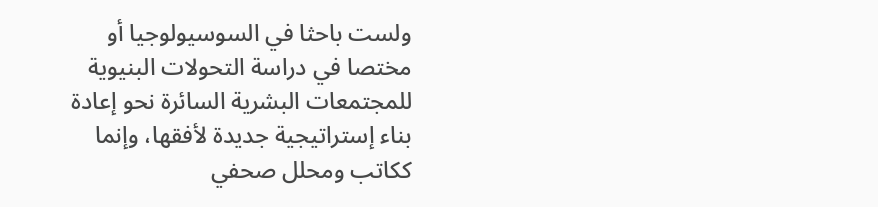ولست باحثا في السوسيولوجيا أو مختصا في دراسة التحولات البنيوية للمجتمعات البشرية السائرة نحو إعادة بناء إستراتيجية جديدة لأفقها، وإنما ككاتب ومحلل صحفي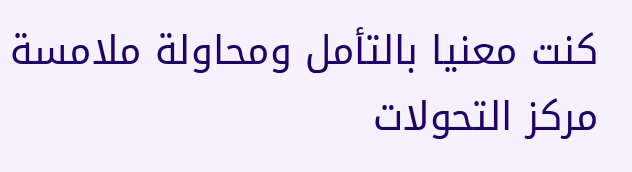كنت معنيا بالتأمل ومحاولة ملامسة مركز التحولات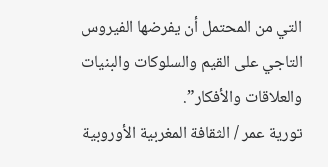التي من المحتمل أن يفرضها الفيروس التاجي على القيم والسلوكات والبنيات والعلاقات والأفكار”.
تورية عمر / الثقافة المغربية الأوروبية